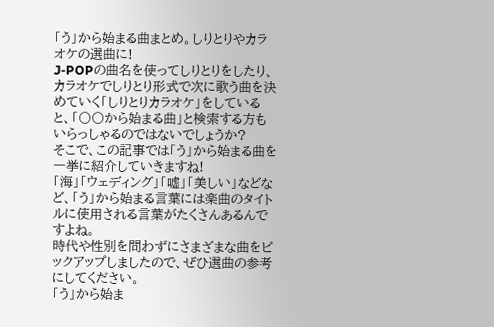「う」から始まる曲まとめ。しりとりやカラオケの選曲に!
J-POPの曲名を使ってしりとりをしたり、カラオケでしりとり形式で次に歌う曲を決めていく「しりとりカラオケ」をしていると、「〇〇から始まる曲」と検索する方もいらっしゃるのではないでしょうか?
そこで、この記事では「う」から始まる曲を一挙に紹介していきますね!
「海」「ウェディング」「嘘」「美しい」などなど、「う」から始まる言葉には楽曲のタイトルに使用される言葉がたくさんあるんですよね。
時代や性別を問わずにさまざまな曲をピックアップしましたので、ぜひ選曲の参考にしてください。
「う」から始ま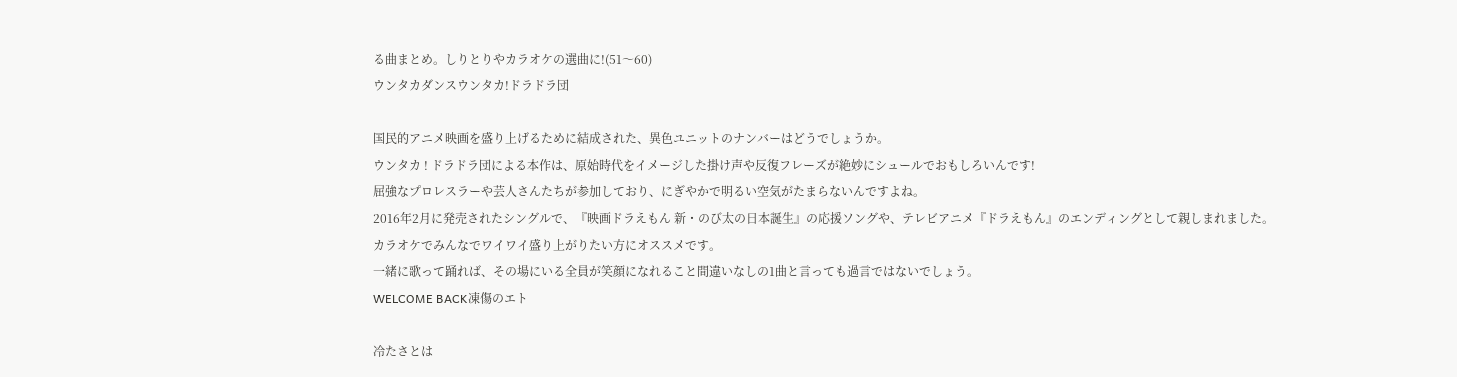る曲まとめ。しりとりやカラオケの選曲に!(51〜60)
ウンタカダンスウンタカ!ドラドラ団

国民的アニメ映画を盛り上げるために結成された、異色ユニットのナンバーはどうでしょうか。
ウンタカ ! ドラドラ団による本作は、原始時代をイメージした掛け声や反復フレーズが絶妙にシュールでおもしろいんです!
屈強なプロレスラーや芸人さんたちが参加しており、にぎやかで明るい空気がたまらないんですよね。
2016年2月に発売されたシングルで、『映画ドラえもん 新・のび太の日本誕生』の応援ソングや、テレビアニメ『ドラえもん』のエンディングとして親しまれました。
カラオケでみんなでワイワイ盛り上がりたい方にオススメです。
一緒に歌って踊れば、その場にいる全員が笑顔になれること間違いなしの1曲と言っても過言ではないでしょう。
WELCOME BACK凍傷のエト

冷たさとは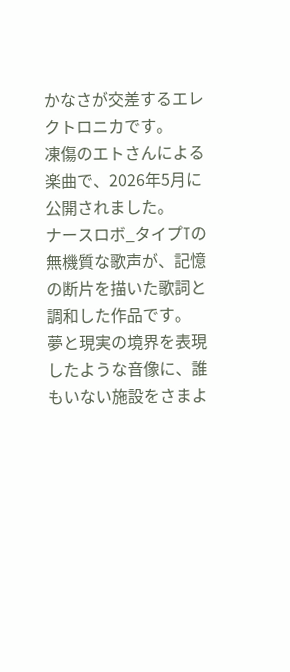かなさが交差するエレクトロニカです。
凍傷のエトさんによる楽曲で、2026年5月に公開されました。
ナースロボ_タイプTの無機質な歌声が、記憶の断片を描いた歌詞と調和した作品です。
夢と現実の境界を表現したような音像に、誰もいない施設をさまよ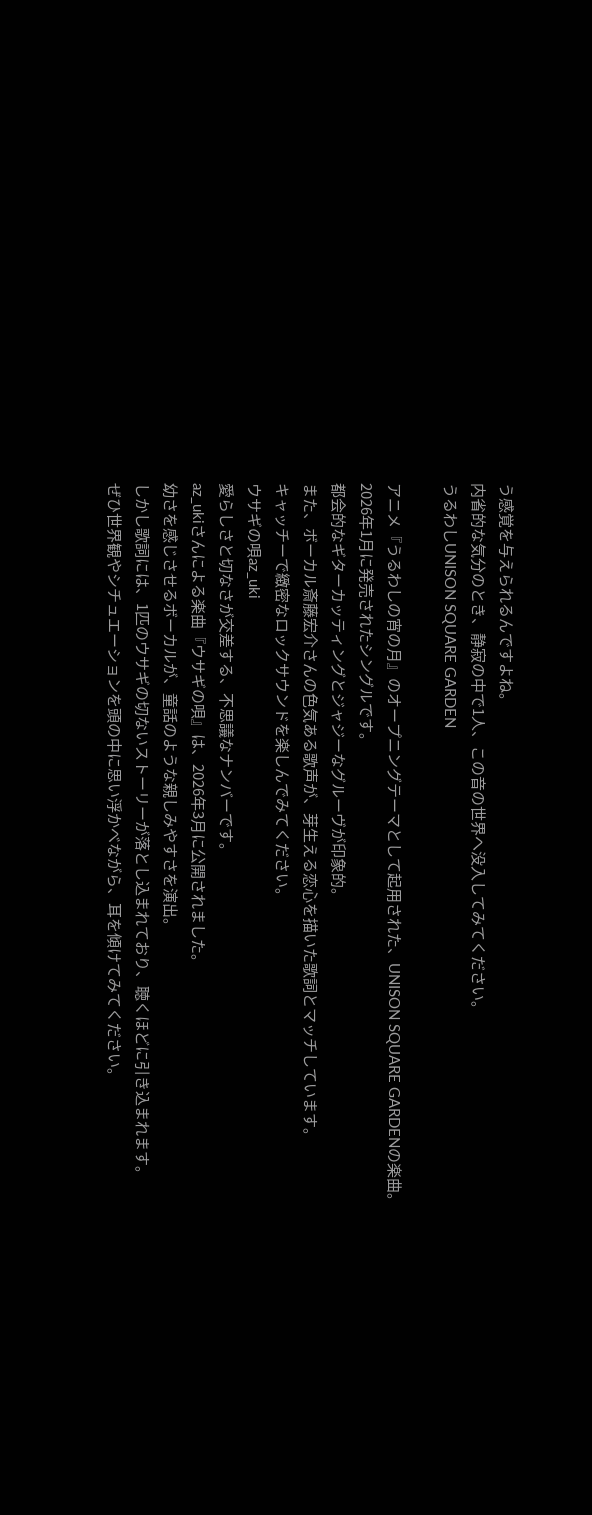う感覚を与えられるんですよね。
内省的な気分のとき、静寂の中で1人、この音の世界へ没入してみてください。
うるわしUNISON SQUARE GARDEN

アニメ『うるわしの宵の月』のオープニングテーマとして起用された、UNISON SQUARE GARDENの楽曲。
2026年1月に発売されたシングルです。
都会的なギターカッティングとジャジーなグルーヴが印象的。
また、ボーカル斎藤宏介さんの色気ある歌声が、芽生える恋心を描いた歌詞とマッチしています。
キャッチーで緻密なロックサウンドを楽しんでみてください。
ウサギの唄az_uki
愛らしさと切なさが交差する、不思議なナンバーです。
az_ukiさんによる楽曲『ウサギの唄』は、2026年3月に公開されました。
幼さを感じさせるボーカルが、童話のような親しみやすさを演出。
しかし歌詞には、1匹のウサギの切ないストーリーが落とし込まれており、聴くほどに引き込まれます。
ぜひ世界観やシチュエーションを頭の中に思い浮かべながら、耳を傾けてみてください。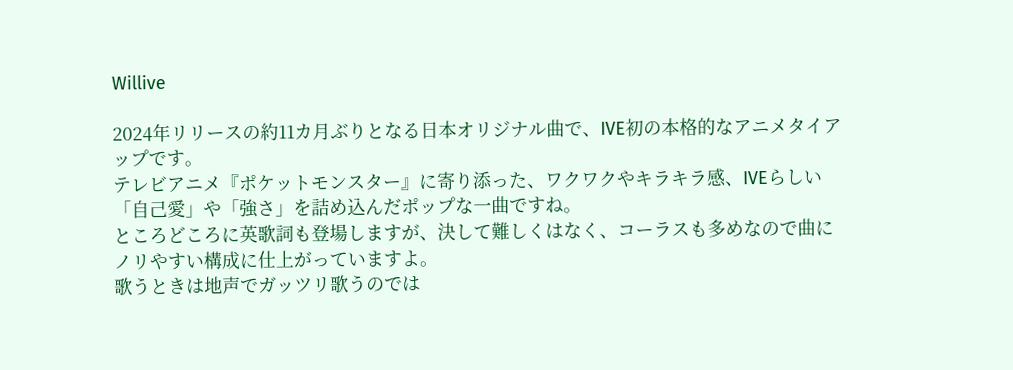Willive

2024年リリースの約11カ月ぶりとなる日本オリジナル曲で、IVE初の本格的なアニメタイアップです。
テレビアニメ『ポケットモンスター』に寄り添った、ワクワクやキラキラ感、IVEらしい「自己愛」や「強さ」を詰め込んだポップな一曲ですね。
ところどころに英歌詞も登場しますが、決して難しくはなく、コーラスも多めなので曲にノリやすい構成に仕上がっていますよ。
歌うときは地声でガッツリ歌うのでは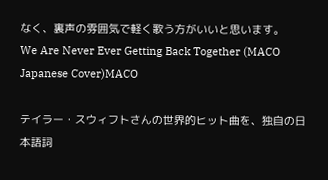なく、裏声の雰囲気で軽く歌う方がいいと思います。
We Are Never Ever Getting Back Together (MACO Japanese Cover)MACO

テイラー・スウィフトさんの世界的ヒット曲を、独自の日本語詞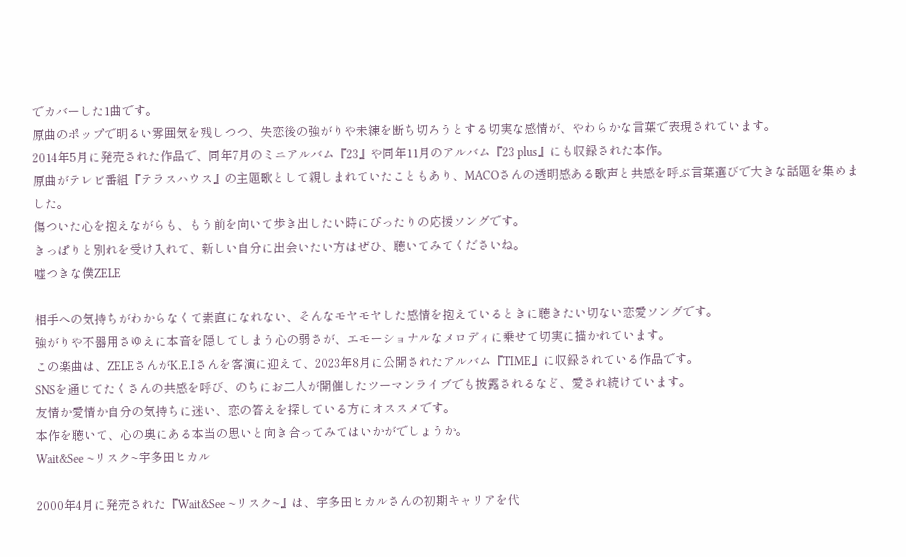でカバーした1曲です。
原曲のポップで明るい雰囲気を残しつつ、失恋後の強がりや未練を断ち切ろうとする切実な感情が、やわらかな言葉で表現されています。
2014年5月に発売された作品で、同年7月のミニアルバム『23』や同年11月のアルバム『23 plus』にも収録された本作。
原曲がテレビ番組『テラスハウス』の主題歌として親しまれていたこともあり、MACOさんの透明感ある歌声と共感を呼ぶ言葉選びで大きな話題を集めました。
傷ついた心を抱えながらも、もう前を向いて歩き出したい時にぴったりの応援ソングです。
きっぱりと別れを受け入れて、新しい自分に出会いたい方はぜひ、聴いてみてくださいね。
嘘つきな僕ZELE

相手への気持ちがわからなくて素直になれない、そんなモヤモヤした感情を抱えているときに聴きたい切ない恋愛ソングです。
強がりや不器用さゆえに本音を隠してしまう心の弱さが、エモーショナルなメロディに乗せて切実に描かれています。
この楽曲は、ZELEさんがK.E.Iさんを客演に迎えて、2023年8月に公開されたアルバム『TIME』に収録されている作品です。
SNSを通じてたくさんの共感を呼び、のちにお二人が開催したツーマンライブでも披露されるなど、愛され続けています。
友情か愛情か自分の気持ちに迷い、恋の答えを探している方にオススメです。
本作を聴いて、心の奥にある本当の思いと向き合ってみてはいかがでしょうか。
Wait&See ~リスク~宇多田ヒカル

2000年4月に発売された『Wait&See ~リスク~』は、宇多田ヒカルさんの初期キャリアを代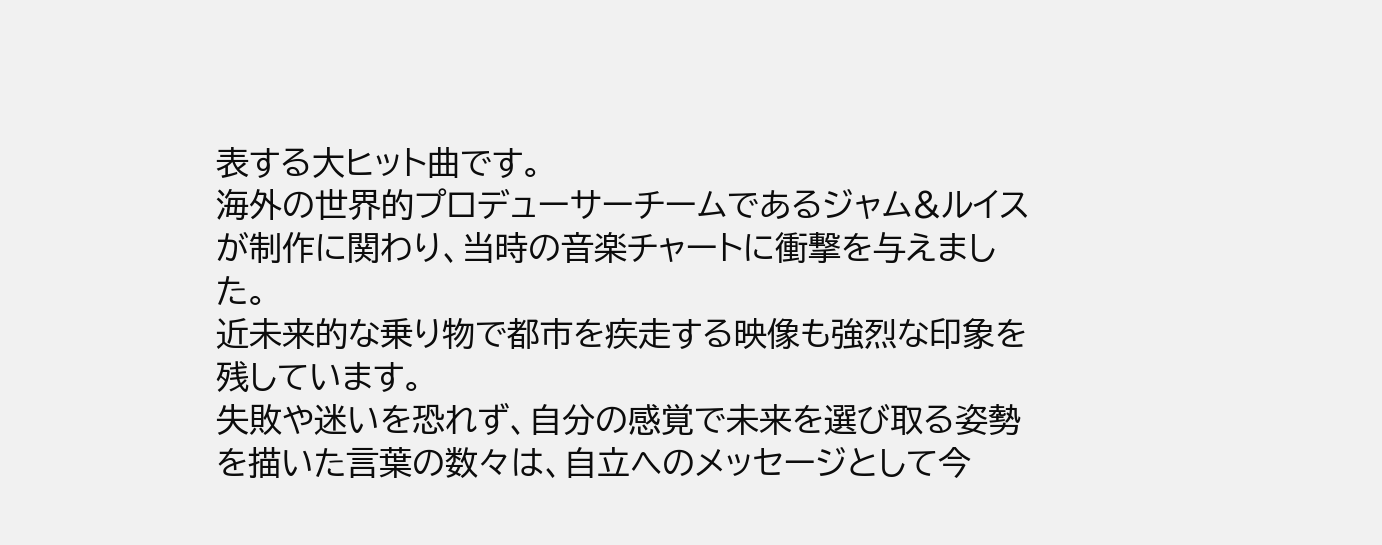表する大ヒット曲です。
海外の世界的プロデューサーチームであるジャム&ルイスが制作に関わり、当時の音楽チャートに衝撃を与えました。
近未来的な乗り物で都市を疾走する映像も強烈な印象を残しています。
失敗や迷いを恐れず、自分の感覚で未来を選び取る姿勢を描いた言葉の数々は、自立へのメッセージとして今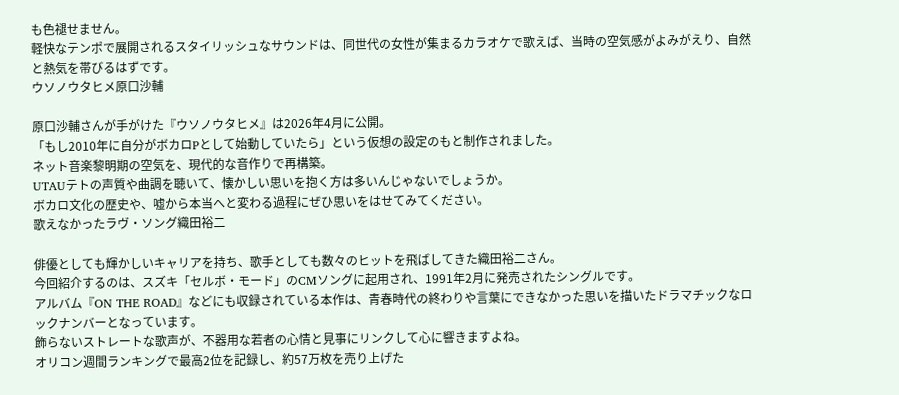も色褪せません。
軽快なテンポで展開されるスタイリッシュなサウンドは、同世代の女性が集まるカラオケで歌えば、当時の空気感がよみがえり、自然と熱気を帯びるはずです。
ウソノウタヒメ原口沙輔

原口沙輔さんが手がけた『ウソノウタヒメ』は2026年4月に公開。
「もし2010年に自分がボカロPとして始動していたら」という仮想の設定のもと制作されました。
ネット音楽黎明期の空気を、現代的な音作りで再構築。
UTAUテトの声質や曲調を聴いて、懐かしい思いを抱く方は多いんじゃないでしょうか。
ボカロ文化の歴史や、嘘から本当へと変わる過程にぜひ思いをはせてみてください。
歌えなかったラヴ・ソング織田裕二

俳優としても輝かしいキャリアを持ち、歌手としても数々のヒットを飛ばしてきた織田裕二さん。
今回紹介するのは、スズキ「セルボ・モード」のCMソングに起用され、1991年2月に発売されたシングルです。
アルバム『ON THE ROAD』などにも収録されている本作は、青春時代の終わりや言葉にできなかった思いを描いたドラマチックなロックナンバーとなっています。
飾らないストレートな歌声が、不器用な若者の心情と見事にリンクして心に響きますよね。
オリコン週間ランキングで最高2位を記録し、約57万枚を売り上げた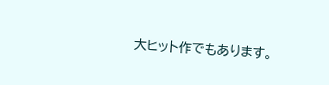大ヒット作でもあります。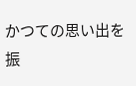かつての思い出を振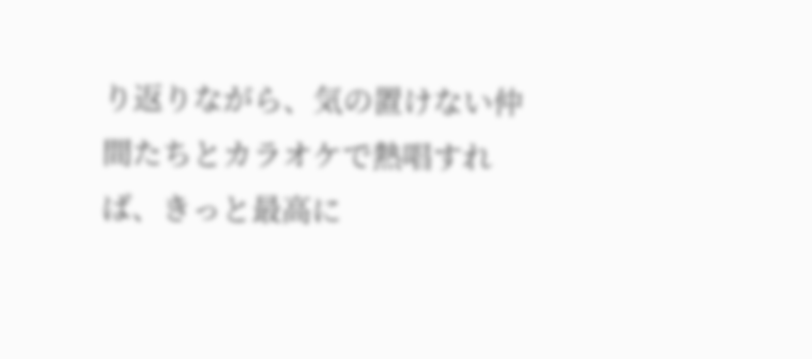り返りながら、気の置けない仲間たちとカラオケで熱唱すれば、きっと最高に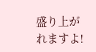盛り上がれますよ!